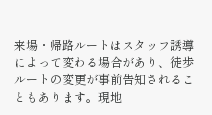来場・帰路ルートはスタッフ誘導によって変わる場合があり、徒歩ルートの変更が事前告知されることもあります。現地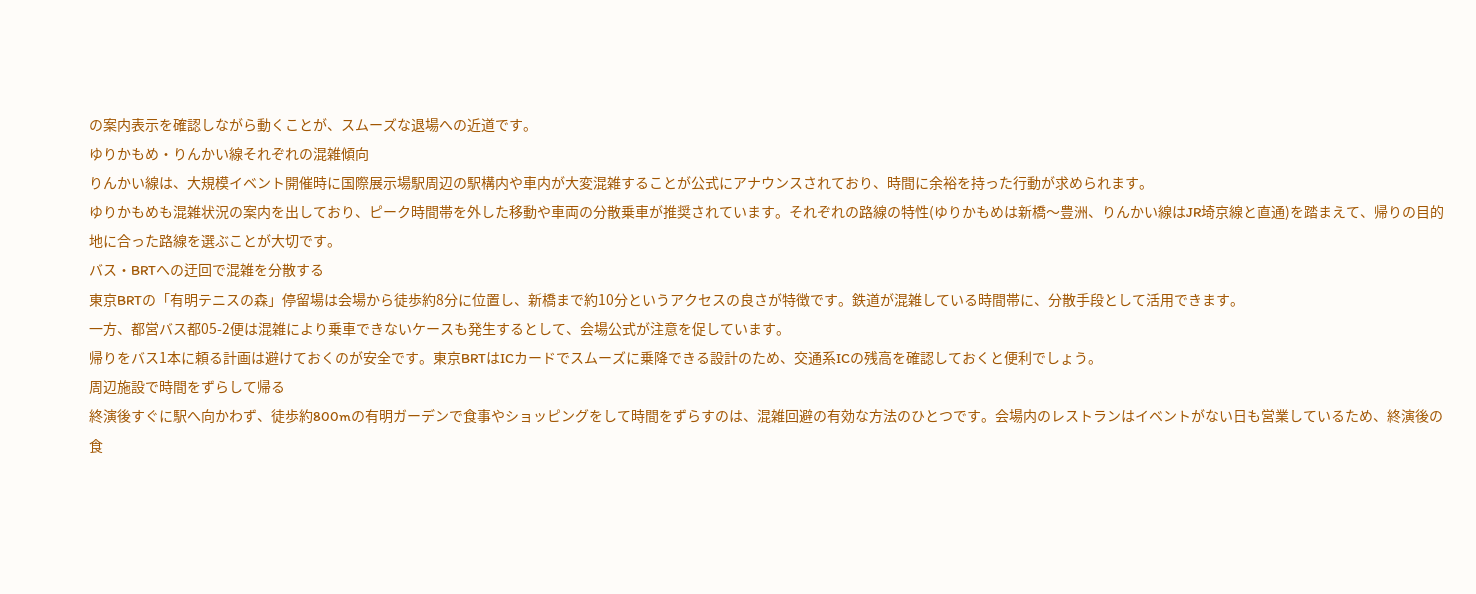の案内表示を確認しながら動くことが、スムーズな退場への近道です。
ゆりかもめ・りんかい線それぞれの混雑傾向
りんかい線は、大規模イベント開催時に国際展示場駅周辺の駅構内や車内が大変混雑することが公式にアナウンスされており、時間に余裕を持った行動が求められます。
ゆりかもめも混雑状況の案内を出しており、ピーク時間帯を外した移動や車両の分散乗車が推奨されています。それぞれの路線の特性(ゆりかもめは新橋〜豊洲、りんかい線はJR埼京線と直通)を踏まえて、帰りの目的地に合った路線を選ぶことが大切です。
バス・BRTへの迂回で混雑を分散する
東京BRTの「有明テニスの森」停留場は会場から徒歩約8分に位置し、新橋まで約10分というアクセスの良さが特徴です。鉄道が混雑している時間帯に、分散手段として活用できます。
一方、都営バス都05-2便は混雑により乗車できないケースも発生するとして、会場公式が注意を促しています。
帰りをバス1本に頼る計画は避けておくのが安全です。東京BRTはICカードでスムーズに乗降できる設計のため、交通系ICの残高を確認しておくと便利でしょう。
周辺施設で時間をずらして帰る
終演後すぐに駅へ向かわず、徒歩約800mの有明ガーデンで食事やショッピングをして時間をずらすのは、混雑回避の有効な方法のひとつです。会場内のレストランはイベントがない日も営業しているため、終演後の食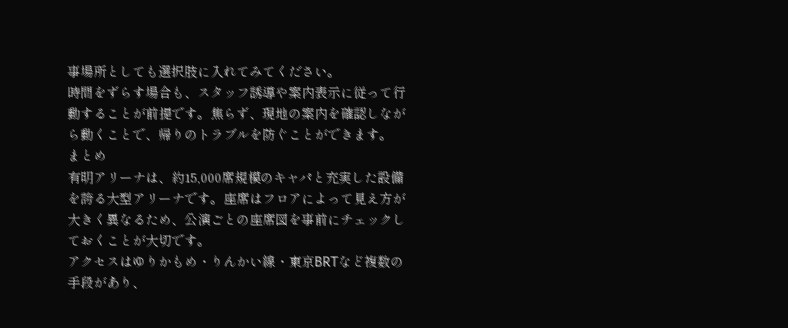事場所としても選択肢に入れてみてください。
時間をずらす場合も、スタッフ誘導や案内表示に従って行動することが前提です。焦らず、現地の案内を確認しながら動くことで、帰りのトラブルを防ぐことができます。
まとめ
有明アリーナは、約15,000席規模のキャパと充実した設備を誇る大型アリーナです。座席はフロアによって見え方が大きく異なるため、公演ごとの座席図を事前にチェックしておくことが大切です。
アクセスはゆりかもめ・りんかい線・東京BRTなど複数の手段があり、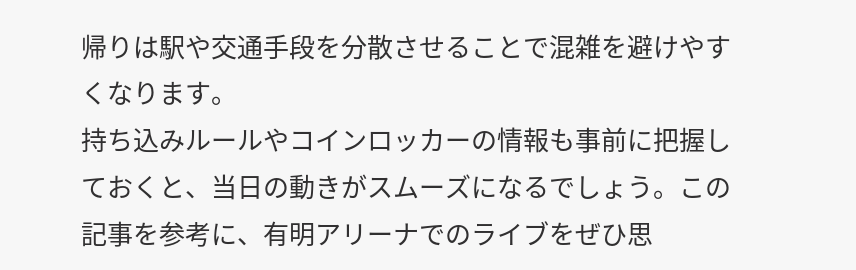帰りは駅や交通手段を分散させることで混雑を避けやすくなります。
持ち込みルールやコインロッカーの情報も事前に把握しておくと、当日の動きがスムーズになるでしょう。この記事を参考に、有明アリーナでのライブをぜひ思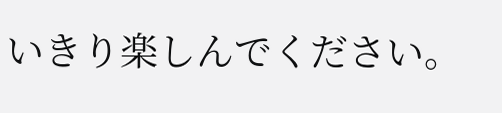いきり楽しんでください。